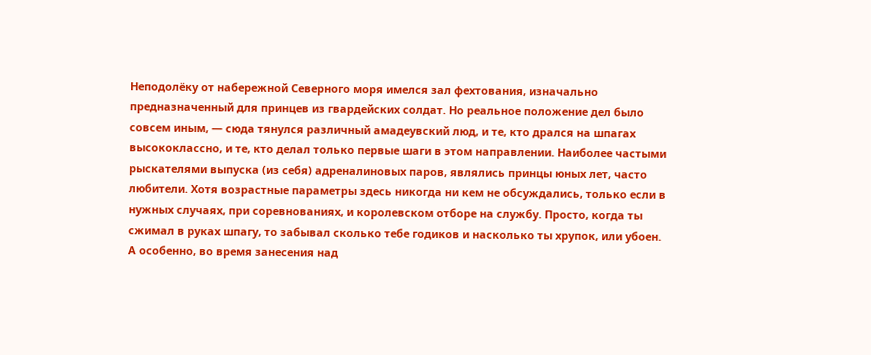Неподолёку от набережной Северного моря имелся зал фехтования, изначально предназначенный для принцев из гвардейских солдат. Но реальное положение дел было совсем иным, — сюда тянулся различный амадеувский люд, и те, кто дрался на шпагах высококлассно, и те, кто делал только первые шаги в этом направлении. Наиболее частыми рыскателями выпуска (из себя) адреналиновых паров, являлись принцы юных лет, часто любители. Хотя возрастные параметры здесь никогда ни кем не обсуждались, только если в нужных случаях, при соревнованиях, и королевском отборе на службу. Просто, когда ты сжимал в руках шпагу, то забывал сколько тебе годиков и насколько ты хрупок, или убоен. А особенно, во время занесения над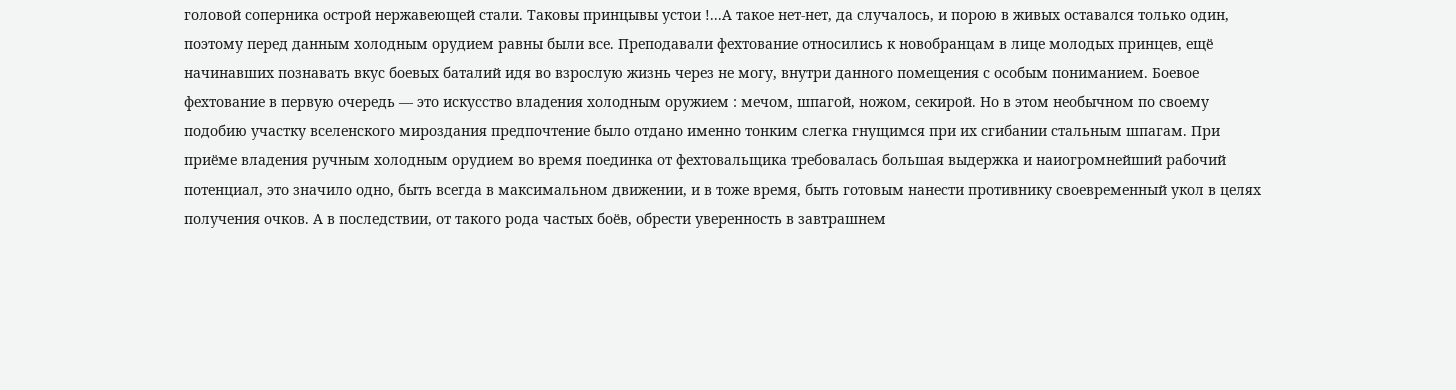головой соперника острой нержавеющей стали. Таковы принцывы устои !...А такое нет-нет, да случалось, и порою в живых оставался только один, поэтому перед данным холодным орудием равны были все. Преподавали фехтование относились к новобранцам в лице молодых принцев, ещё начинавших познавать вкус боевых баталий идя во взрослую жизнь через не могу, внутри данного помещения с особым пониманием. Боевое фехтование в первую очередь — это искусство владения холодным оружием : мечом, шпагой, ножом, секирой. Но в этом необычном по своему подобию участку вселенского мироздания предпочтение было отдано именно тонким слегка гнущимся при их сгибании стальным шпагам. При приёме владения ручным холодным орудием во время поединка от фехтовальщика требовалась большая выдержка и наиогромнейший рабочий потенциал, это значило одно, быть всегда в максимальном движении, и в тоже время, быть готовым нанести противнику своевременный укол в целях получения очков. А в последствии, от такого рода частых боёв, обрести уверенность в завтрашнем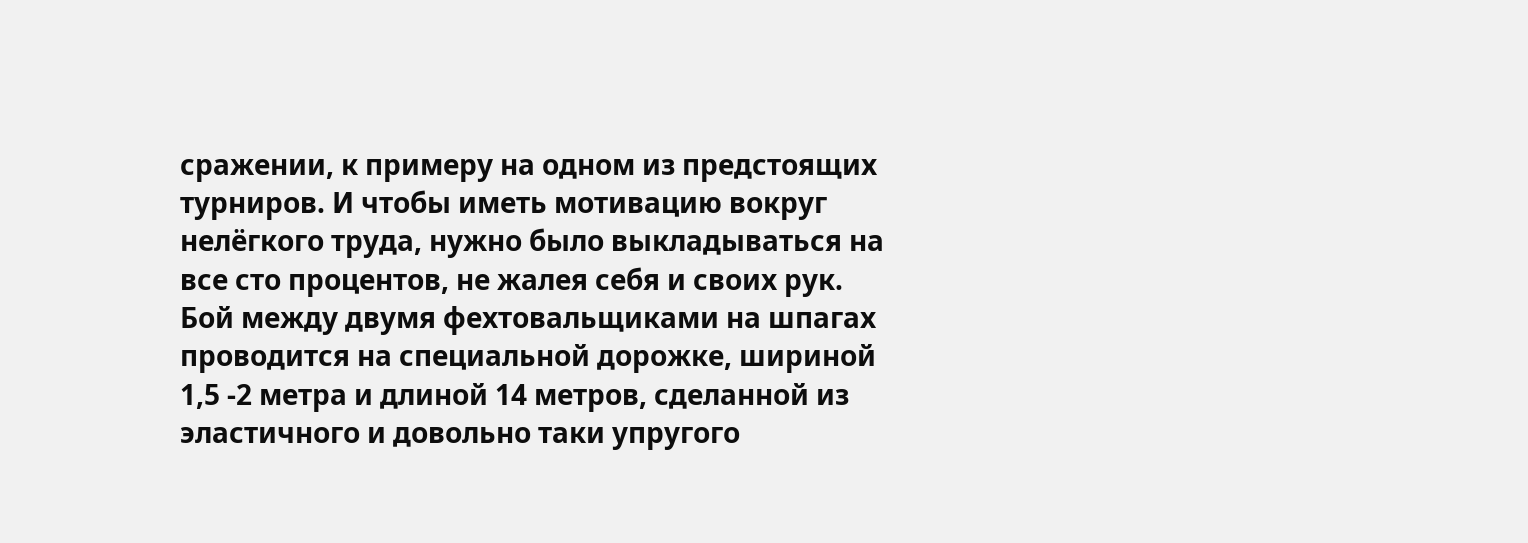сражении, к примеру на одном из предстоящих турниров. И чтобы иметь мотивацию вокруг нелёгкого труда, нужно было выкладываться на все сто процентов, не жалея себя и своих рук. Бой между двумя фехтовальщиками на шпагах проводится на специальной дорожке, шириной 1,5 -2 метра и длиной 14 метров, сделанной из эластичного и довольно таки упругого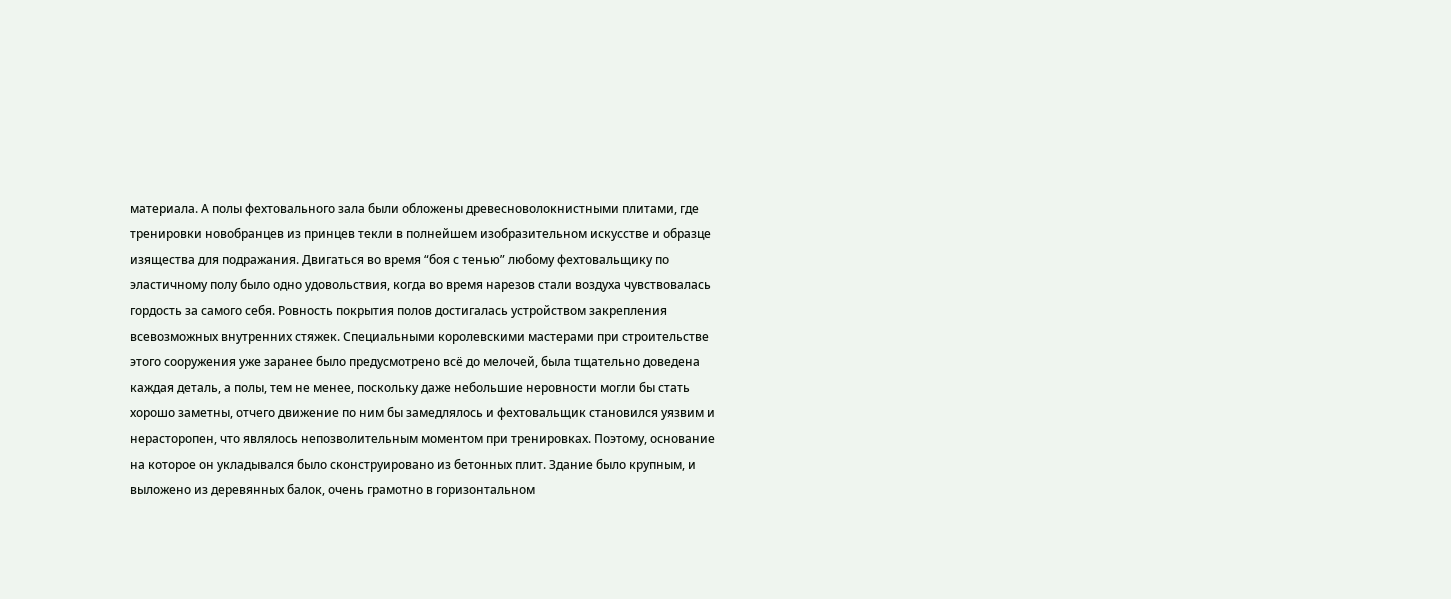материала. А полы фехтовального зала были обложены древесноволокнистными плитами, где тренировки новобранцев из принцев текли в полнейшем изобразительном искусстве и образце изящества для подражания. Двигаться во время “боя с тенью” любому фехтовальщику по эластичному полу было одно удовольствия, когда во время нарезов стали воздуха чувствовалась гордость за самого себя. Ровность покрытия полов достигалась устройством закрепления всевозможных внутренних стяжек. Специальными королевскими мастерами при строительстве этого сооружения уже заранее было предусмотрено всё до мелочей, была тщательно доведена каждая деталь, а полы, тем не менее, поскольку даже небольшие неровности могли бы стать хорошо заметны, отчего движение по ним бы замедлялось и фехтовальщик становился уязвим и нерасторопен, что являлось непозволительным моментом при тренировках. Поэтому, основание на которое он укладывался было сконструировано из бетонных плит. Здание было крупным, и выложено из деревянных балок, очень грамотно в горизонтальном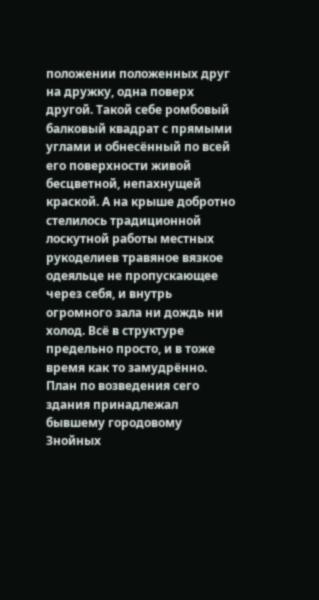положении положенных друг на дружку, одна поверх другой. Такой себе ромбовый балковый квадрат с прямыми углами и обнесённый по всей его поверхности живой бесцветной, непахнущей краской. А на крыше добротно стелилось традиционной лоскутной работы местных рукоделиев травяное вязкое одеяльце не пропускающее через себя, и внутрь огромного зала ни дождь ни холод. Всё в структуре предельно просто, и в тоже время как то замудрённо. План по возведения сего здания принадлежал бывшему городовому Знойных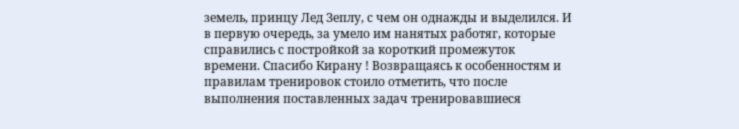земель, принцу Лед Зеплу, с чем он однажды и выделился. И в первую очередь, за умело им нанятых работяг, которые справились с постройкой за короткий промежуток времени. Спасибо Кирану ! Возвращаясь к особенностям и правилам тренировок стоило отметить, что после выполнения поставленных задач тренировавшиеся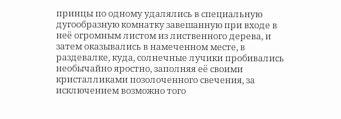принцы по одному удалялись в специальную дугообразную комнатку завешанную при входе в неё огромным листом из лиственного дерева, и затем оказывались в намеченном месте, в раздевалке, куда, солнечные лучики пробивались необычайно яростно, заполняя её своими кристалликами позолоченного свечения, за исключением возможно того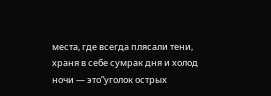места, где всегда плясали тени, храня в себе сумрак дня и холод ночи — это”уголок острых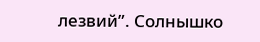лезвий”. Солнышко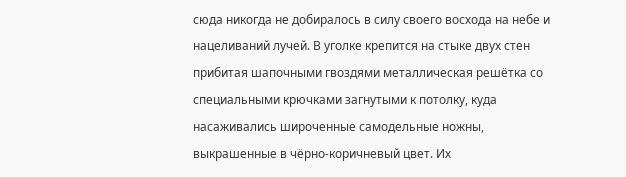сюда никогда не добиралось в силу своего восхода на небе и нацеливаний лучей. В уголке крепится на стыке двух стен прибитая шапочными гвоздями металлическая решётка со специальными крючками загнутыми к потолку, куда насаживались широченные самодельные ножны, выкрашенные в чёрно-коричневый цвет. Их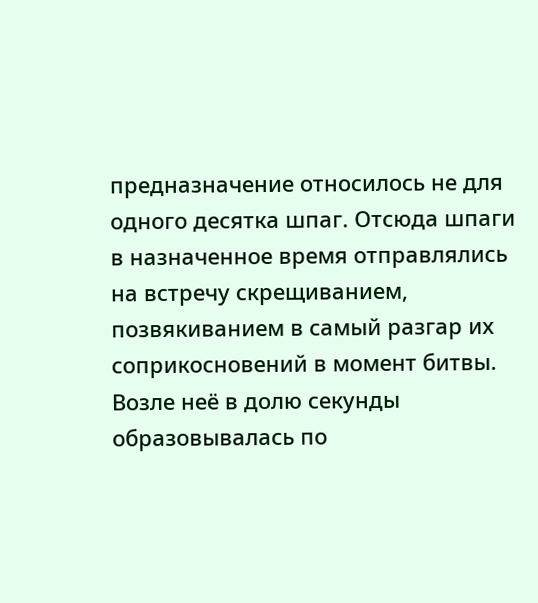предназначение относилось не для одного десятка шпаг. Отсюда шпаги в назначенное время отправлялись на встречу скрещиванием, позвякиванием в самый разгар их соприкосновений в момент битвы. Возле неё в долю секунды образовывалась по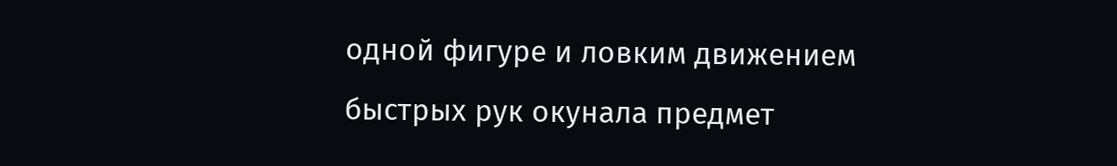одной фигуре и ловким движением быстрых рук окунала предмет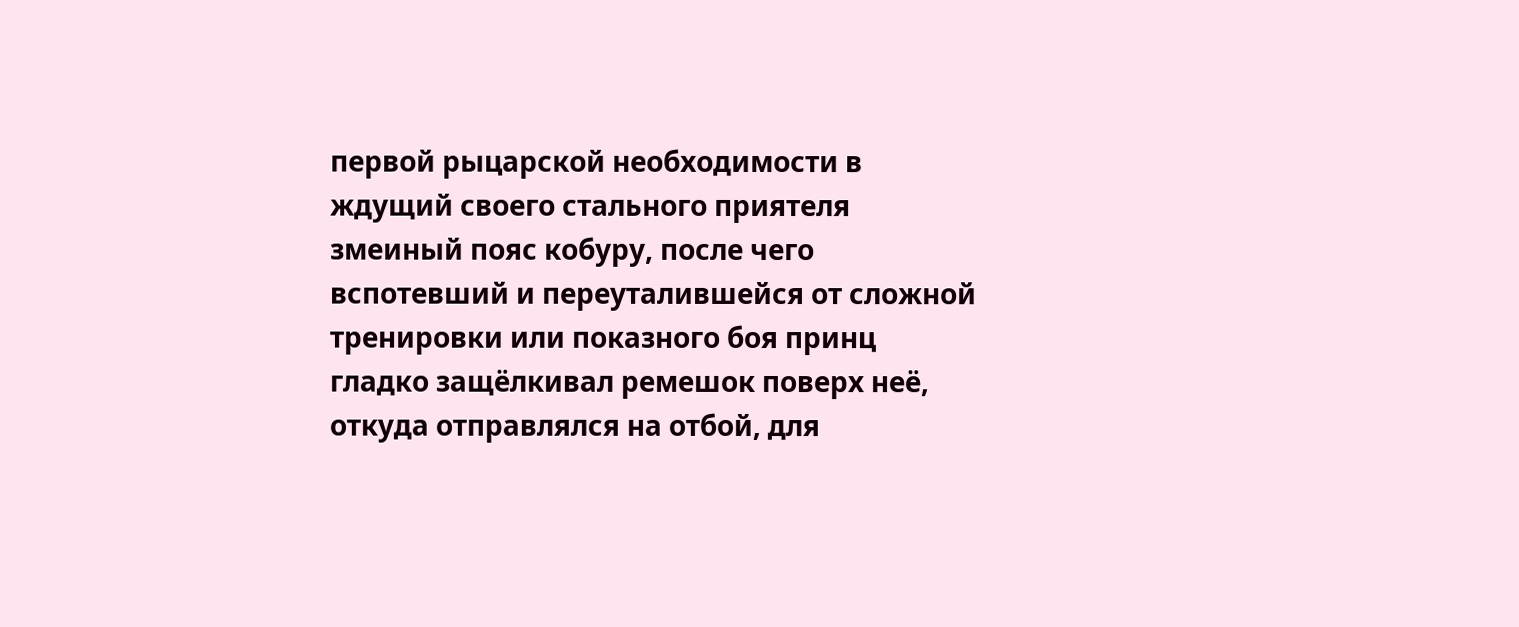первой рыцарской необходимости в ждущий своего стального приятеля змеиный пояс кобуру, после чего вспотевший и переуталившейся от сложной тренировки или показного боя принц гладко защёлкивал ремешок поверх неё, откуда отправлялся на отбой, для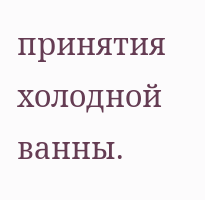принятия холодной ванны.